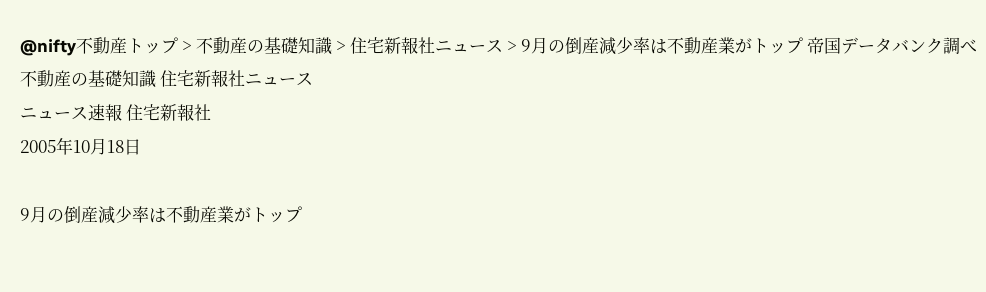@nifty不動産トップ > 不動産の基礎知識 > 住宅新報社ニュース > 9月の倒産減少率は不動産業がトップ 帝国データバンク調べ
不動産の基礎知識 住宅新報社ニュース
ニュース速報 住宅新報社
2005年10月18日

9月の倒産減少率は不動産業がトップ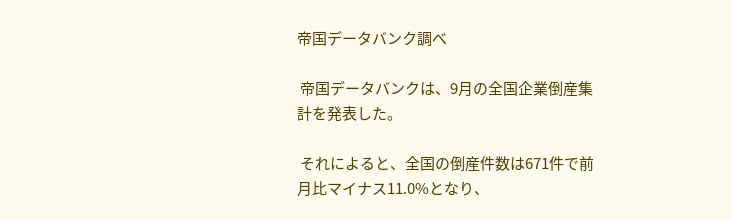帝国データバンク調べ

 帝国データバンクは、9月の全国企業倒産集計を発表した。

 それによると、全国の倒産件数は671件で前月比マイナス11.0%となり、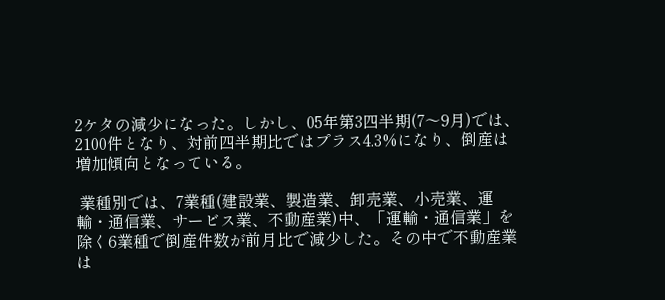2ケタの減少になった。しかし、05年第3四半期(7〜9月)では、2100件となり、対前四半期比ではプラス4.3%になり、倒産は増加傾向となっている。

 業種別では、7業種(建設業、製造業、卸売業、小売業、運輸・通信業、サービス業、不動産業)中、「運輸・通信業」を除く6業種で倒産件数が前月比で減少した。その中で不動産業は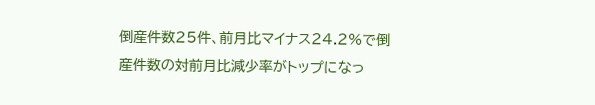倒産件数25件、前月比マイナス24.2%で倒産件数の対前月比減少率がトップになっ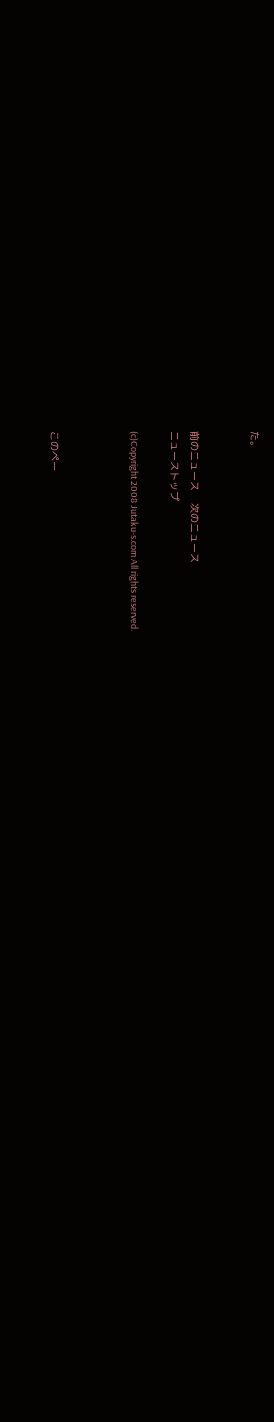た。


前のニュース    次のニュース
ニューストップ

(c)Copyright 2008 Jutaku-s.com All rights reserved.



このペー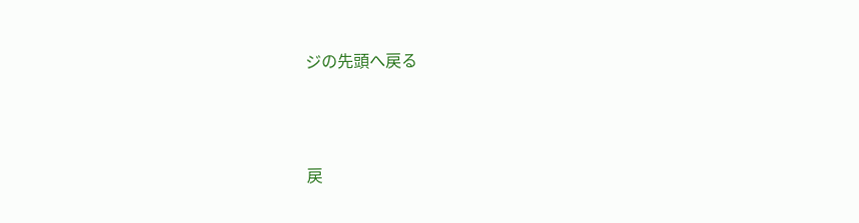ジの先頭へ戻る




戻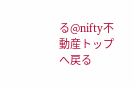る@nifty不動産トップへ戻る